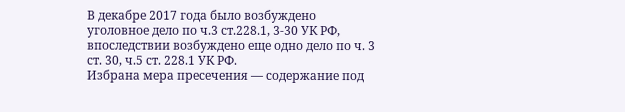В декабре 2017 года было возбуждено уголовное дело по ч.3 ст.228.1, 3-30 УК РФ, впоследствии возбуждено еще одно дело по ч. 3 ст. 30, ч.5 ст. 228.1 УК РФ.
Избрана мера пресечения — содержание под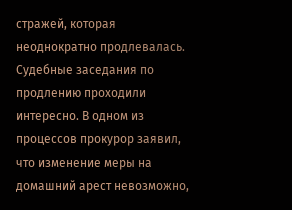стражей, которая неоднократно продлевалась.
Судебные заседания по продлению проходили интересно. В одном из процессов прокурор заявил, что изменение меры на домашний арест невозможно,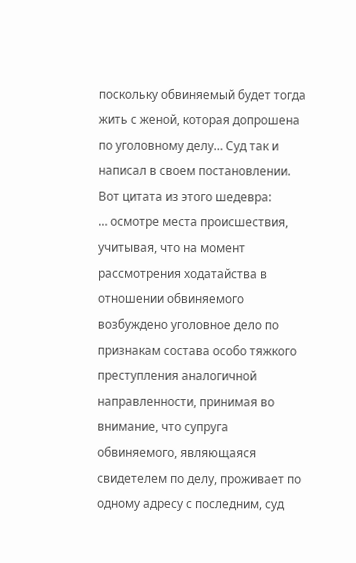поскольку обвиняемый будет тогда жить с женой, которая допрошена по уголовному делу… Суд так и написал в своем постановлении.
Вот цитата из этого шедевра:
… осмотре места происшествия, учитывая, что на момент рассмотрения ходатайства в отношении обвиняемого возбуждено уголовное дело по признакам состава особо тяжкого преступления аналогичной направленности, принимая во внимание, что супруга обвиняемого, являющаяся свидетелем по делу, проживает по одному адресу с последним, суд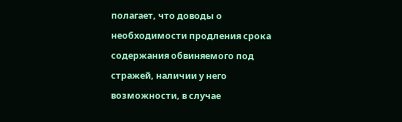полагает, что доводы о необходимости продления срока содержания обвиняемого под стражей, наличии у него возможности, в случае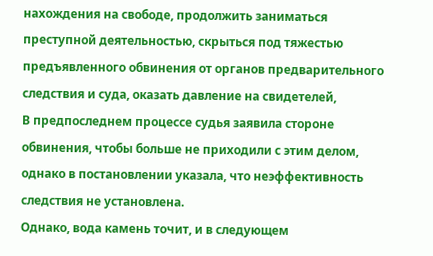нахождения на свободе, продолжить заниматься преступной деятельностью, скрыться под тяжестью предъявленного обвинения от органов предварительного следствия и суда, оказать давление на свидетелей,
В предпоследнем процессе судья заявила стороне обвинения, чтобы больше не приходили с этим делом, однако в постановлении указала, что неэффективность следствия не установлена.
Однако, вода камень точит, и в следующем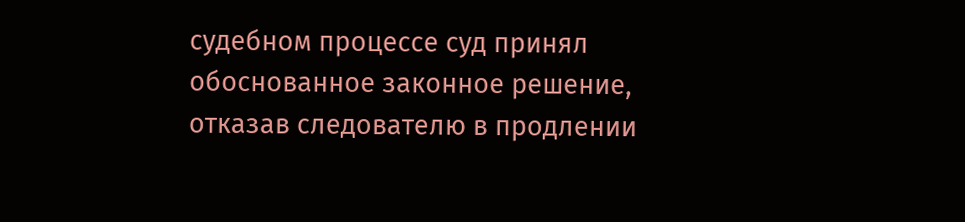судебном процессе суд принял обоснованное законное решение, отказав следователю в продлении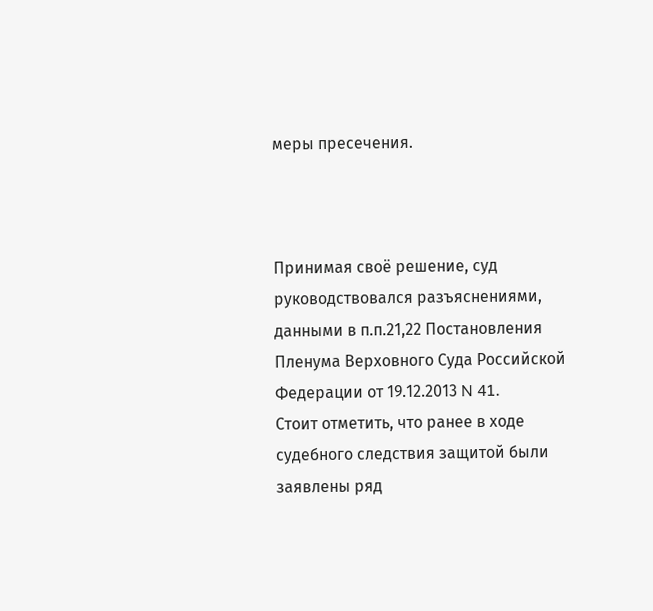меры пресечения.



Принимая своё решение, суд руководствовался разъяснениями, данными в п.п.21,22 Постановления Пленума Верховного Суда Российской Федерации от 19.12.2013 N 41.
Стоит отметить, что ранее в ходе судебного следствия защитой были заявлены ряд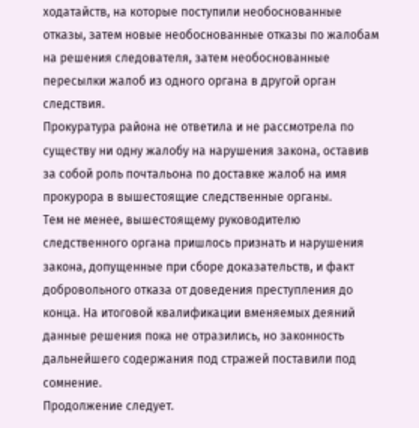ходатайств, на которые поступили необоснованные отказы, затем новые необоснованные отказы по жалобам на решения следователя, затем необоснованные пересылки жалоб из одного органа в другой орган следствия.
Прокуратура района не ответила и не рассмотрела по существу ни одну жалобу на нарушения закона, оставив за собой роль почтальона по доставке жалоб на имя прокурора в вышестоящие следственные органы.
Тем не менее, вышестоящему руководителю следственного органа пришлось признать и нарушения закона, допущенные при сборе доказательств, и факт добровольного отказа от доведения преступления до конца. На итоговой квалификации вменяемых деяний данные решения пока не отразились, но законность дальнейшего содержания под стражей поставили под сомнение.
Продолжение следует.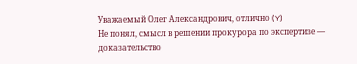Уважаемый Олег Александрович, отлично (Y)
Не понял, смысл в решении прокурора по экспертизе — доказательство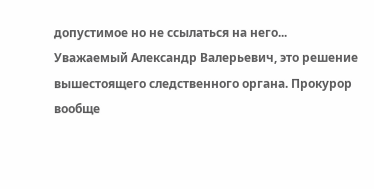допустимое но не ссылаться на него...
Уважаемый Александр Валерьевич, это решение вышестоящего следственного органа. Прокурор вообще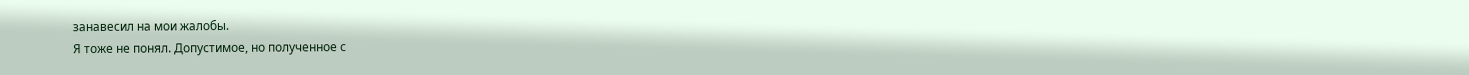занавесил на мои жалобы.
Я тоже не понял. Допустимое, но полученное с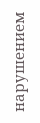нарушением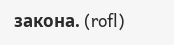закона. (rofl)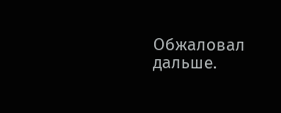Обжаловал дальше.